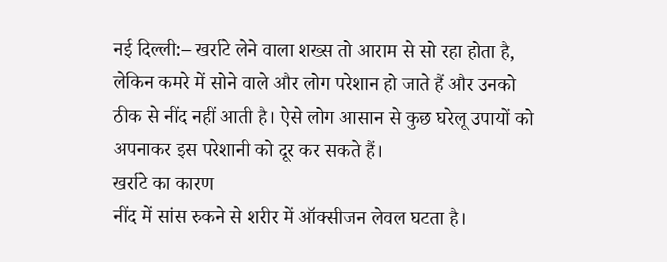नई दिल्ली:– खर्राटे लेने वाला शख्स तो आराम से सो रहा होता है, लेकिन कमरे में सोने वाले और लोग परेशान हो जाते हैं और उनको ठीक से नींद नहीं आती है। ऐसे लोग आसान से कुछ घरेलू उपायों को अपनाकर इस परेशानी को दूर कर सकते हैं।
खर्राटे का कारण
नींद में सांस रुकने से शरीर में ऑक्सीजन लेवल घटता है।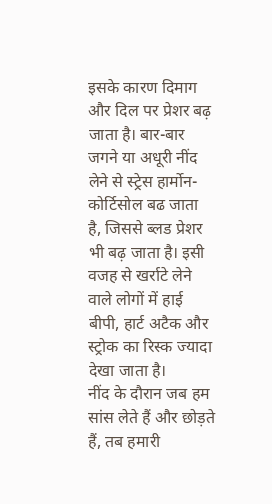इसके कारण दिमाग और दिल पर प्रेशर बढ़ जाता है। बार-बार जगने या अधूरी नींद लेने से स्ट्रेस हार्मोन- कोर्टिसोल बढ जाता है, जिससे ब्लड प्रेशर भी बढ़ जाता है। इसी वजह से खर्राटे लेने वाले लोगों में हाई बीपी, हार्ट अटैक और स्ट्रोक का रिस्क ज्यादा देखा जाता है।
नींद के दौरान जब हम सांस लेते हैं और छोड़ते हैं, तब हमारी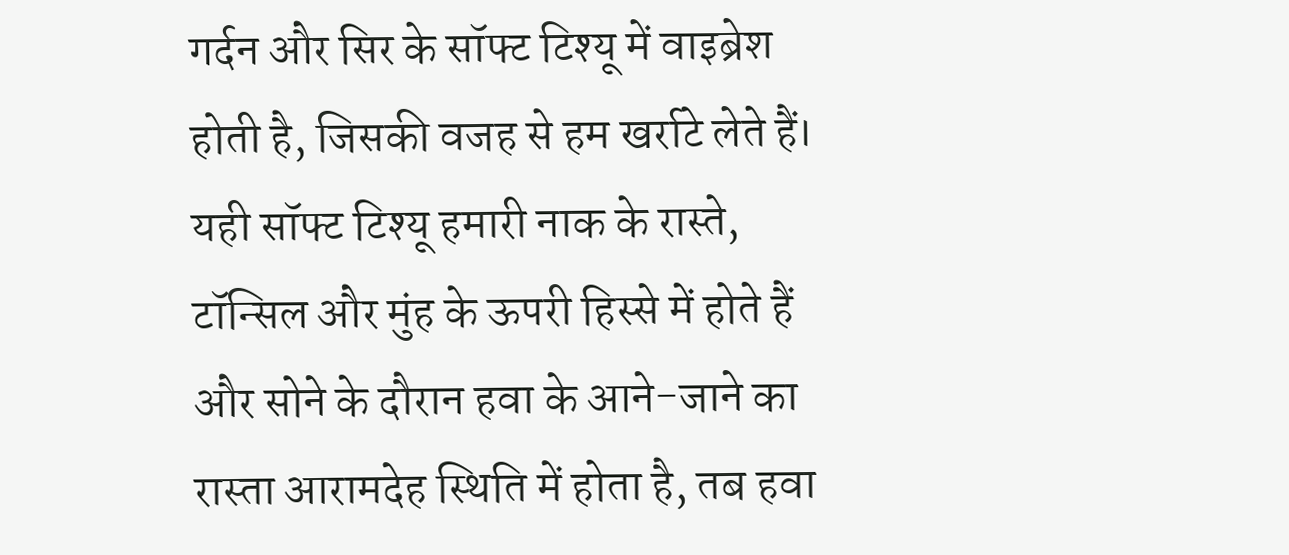गर्दन और सिर के सॉफ्ट टिश्यू में वाइब्रेश होती है, जिसकी वजह से हम खर्राटे लेते हैं। यही सॉफ्ट टिश्यू हमारी नाक के रास्ते, टॉन्सिल और मुंह के ऊपरी हिस्से में होते हैं और सोने के दौरान हवा के आने-जाने का रास्ता आरामदेह स्थिति में होता है, तब हवा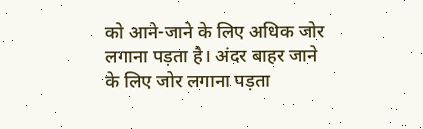को आने-जाने के लिए अधिक जोर लगाना पड़ता है। अंदर बाहर जाने के लिए जोर लगाना पड़ता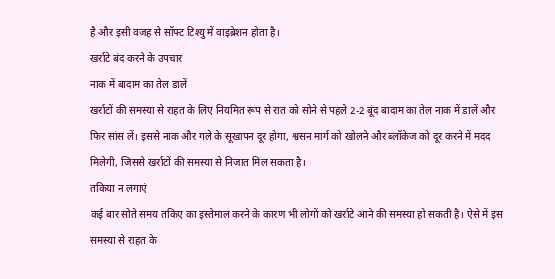है और इसी वजह से सॉफ्ट टिश्यु में वाइब्रेशन होता है।
खर्राटे बंद करने के उपचार
नाक में बादाम का तेल डालें
खर्राटों की समस्या से राहत के लिए नियमित रूप से रात को सोने से पहले 2-2 बूंद बादाम का तेल नाक में डालें और फिर सांस लें। इससे नाक और गले के सूखापन दूर होगा, श्वसन मार्ग को खोलने और ब्लॉकेज को दूर करने में मदद मिलेगी, जिससे खर्राटों की समस्या से निजात मिल सकता है।
तकिया न लगाएं
कई बार सोते समय तकिए का इस्तेमाल करने के कारण भी लोगों को खर्राटे आने की समस्या हो सकती है। ऐसे में इस समस्या से राहत के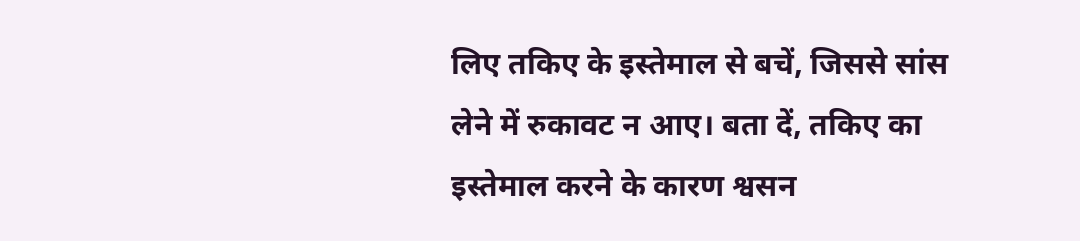लिए तकिए के इस्तेमाल से बचें, जिससे सांस लेने में रुकावट न आए। बता दें, तकिए का इस्तेमाल करने के कारण श्वसन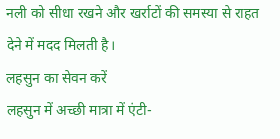नली को सीधा रखने और खर्राटों की समस्या से राहत देने में मदद मिलती है।
लहसुन का सेवन करें
लहसुन में अच्छी मात्रा में एंटी-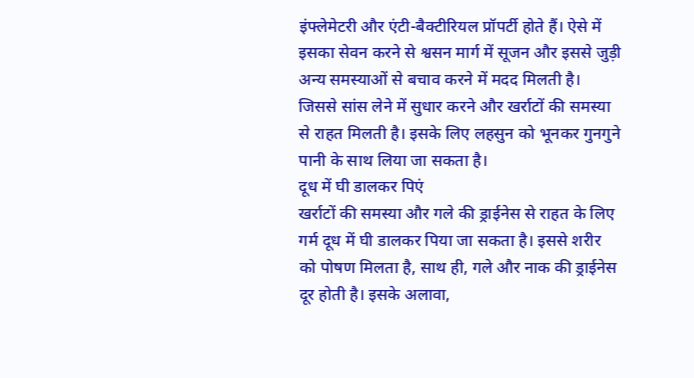इंफ्लेमेटरी और एंटी-बैक्टीरियल प्रॉपर्टी होते हैं। ऐसे में इसका सेवन करने से श्वसन मार्ग में सूजन और इससे जुड़ी अन्य समस्याओं से बचाव करने में मदद मिलती है। जिससे सांस लेने में सुधार करने और खर्राटों की समस्या से राहत मिलती है। इसके लिए लहसुन को भूनकर गुनगुने पानी के साथ लिया जा सकता है।
दूध में घी डालकर पिएं
खर्राटों की समस्या और गले की ड्राईनेस से राहत के लिए गर्म दूध में घी डालकर पिया जा सकता है। इससे शरीर को पोषण मिलता है, साथ ही, गले और नाक की ड्राईनेस दूर होती है। इसके अलावा,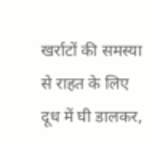खर्राटों की समस्या से राहत के लिए दूध में घी डालकर,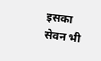इसका सेवन भी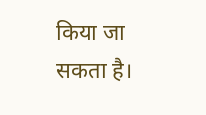किया जा सकता है।